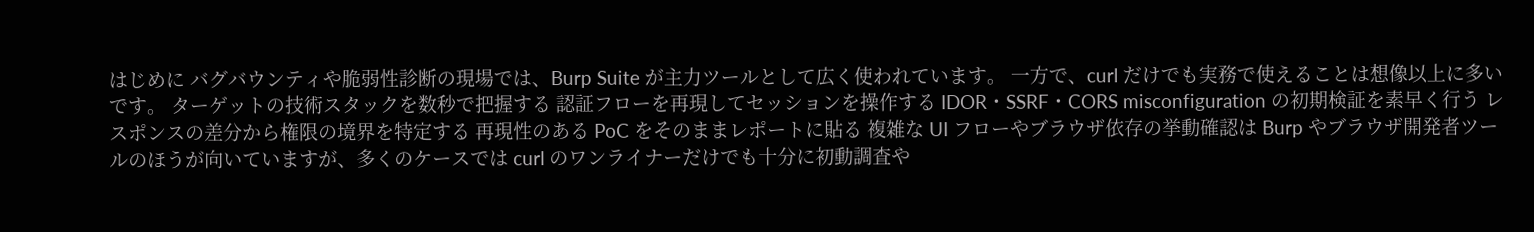はじめに バグバウンティや脆弱性診断の現場では、Burp Suite が主力ツールとして広く使われています。 一方で、curl だけでも実務で使えることは想像以上に多いです。 ターゲットの技術スタックを数秒で把握する 認証フローを再現してセッションを操作する IDOR・SSRF・CORS misconfiguration の初期検証を素早く行う レスポンスの差分から権限の境界を特定する 再現性のある PoC をそのままレポートに貼る 複雑な UI フローやブラウザ依存の挙動確認は Burp やブラウザ開発者ツールのほうが向いていますが、多くのケースでは curl のワンライナーだけでも十分に初動調査や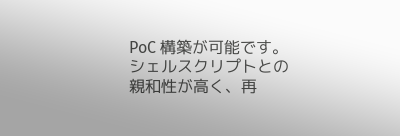PoC 構築が可能です。 シェルスクリプトとの親和性が高く、再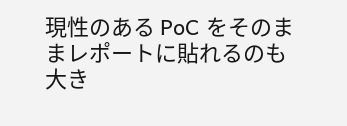現性のある PoC をそのままレポートに貼れるのも大き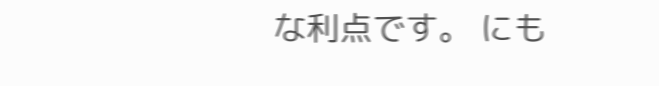な利点です。 にも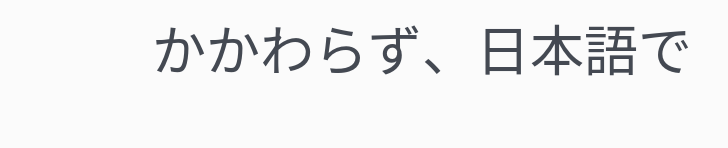かかわらず、日本語で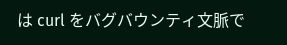は curl をバグバウンティ文脈で